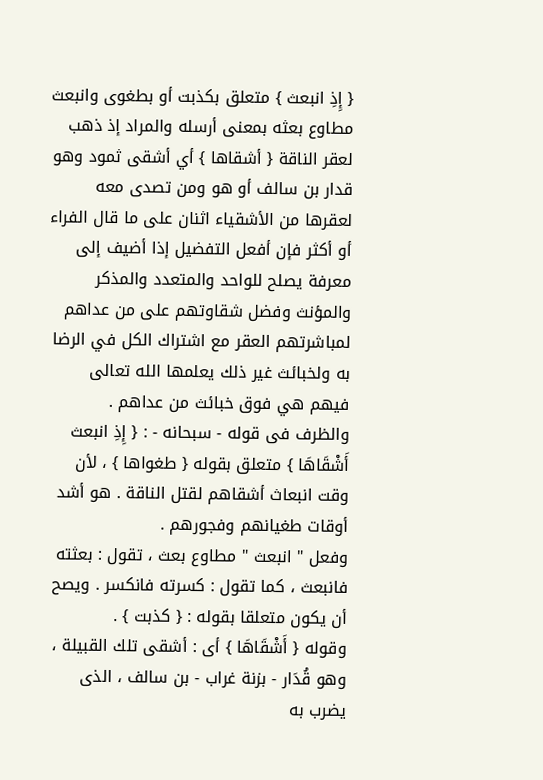{ إِذِ انبعث } متعلق بكذبت أو بطغوى وانبعث مطاوع بعثه بمعنى أرسله والمراد إذ ذهب لعقر الناقة { أشقاها } أي أشقى ثمود وهو قدار بن سالف أو هو ومن تصدى معه لعقرها من الأشقياء اثنان على ما قال الفراء أو أكثر فإن أفعل التفضيل إذا أضيف إلى معرفة يصلح للواحد والمتعدد والمذكر والمؤنث وفضل شقاوتهم على من عداهم لمباشرتهم العقر مع اشتراك الكل في الرضا به ولخبائث غير ذلك يعلمها الله تعالى فيهم هي فوق خبائث من عداهم .
والظرف فى قوله - سبحانه - : { إِذِ انبعث أَشْقَاهَا } متعلق بقوله { طغواها } ، لأن وقت انبعاث أشقاهم لقتل الناقة . هو أشد أوقات طغيانهم وفجورهم .
وفعل " انبعث " مطاوع بعث ، تقول : بعثته فانبعث ، كما تقول : كسرته فانكسر . ويصح أن يكون متعلقا بقوله : { كذبت } .
وقوله { أَشْقَاهَا } أى : أشقى تلك القبيلة ، وهو قُدَار - بزنة غراب - بن سالف ، الذى يضرب به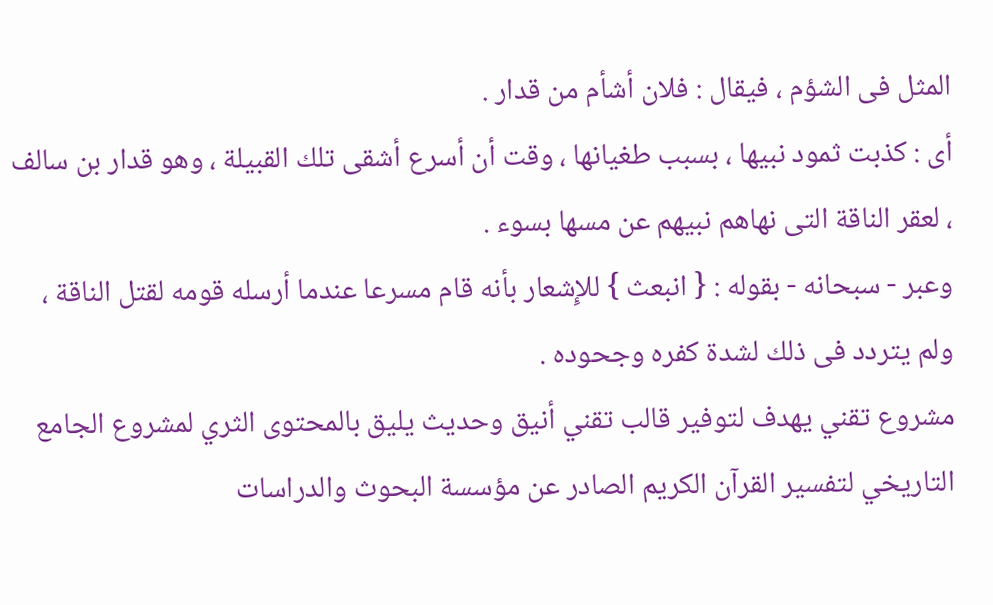المثل فى الشؤم ، فيقال : فلان أشأم من قدار .
أى : كذبت ثمود نبيها ، بسبب طغيانها ، وقت أن أسرع أشقى تلك القبيلة ، وهو قدار بن سالف ، لعقر الناقة التى نهاهم نبيهم عن مسها بسوء .
وعبر - سبحانه - بقوله : { انبعث } للإِشعار بأنه قام مسرعا عندما أرسله قومه لقتل الناقة ، ولم يتردد فى ذلك لشدة كفره وجحوده .
مشروع تقني يهدف لتوفير قالب تقني أنيق وحديث يليق بالمحتوى الثري لمشروع الجامع التاريخي لتفسير القرآن الكريم الصادر عن مؤسسة البحوث والدراسات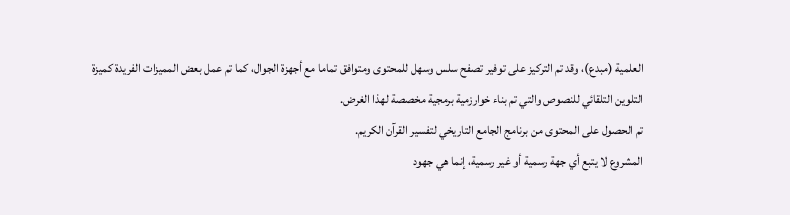العلمية (مبدع)، وقد تم التركيز على توفير تصفح سلس وسهل للمحتوى ومتوافق تماما مع أجهزة الجوال، كما تم عمل بعض المميزات الفريدة كميزة التلوين التلقائي للنصوص والتي تم بناء خوارزمية برمجية مخصصة لهذا الغرض.
تم الحصول على المحتوى من برنامج الجامع التاريخي لتفسير القرآن الكريم.
المشروع لا يتبع أي جهة رسمية أو غير رسمية، إنما هي جهود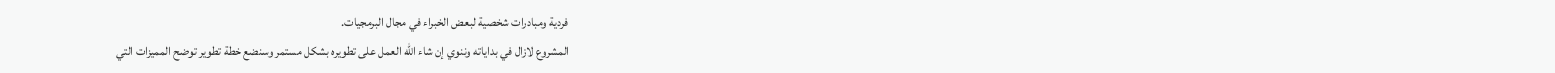فردية ومبادرات شخصية لبعض الخبراء في مجال البرمجيات.
المشروع لازال في بداياته وننوي إن شاء الله العمل على تطويره بشكل مستمر وسنضع خطة تطوير توضح المميزات التي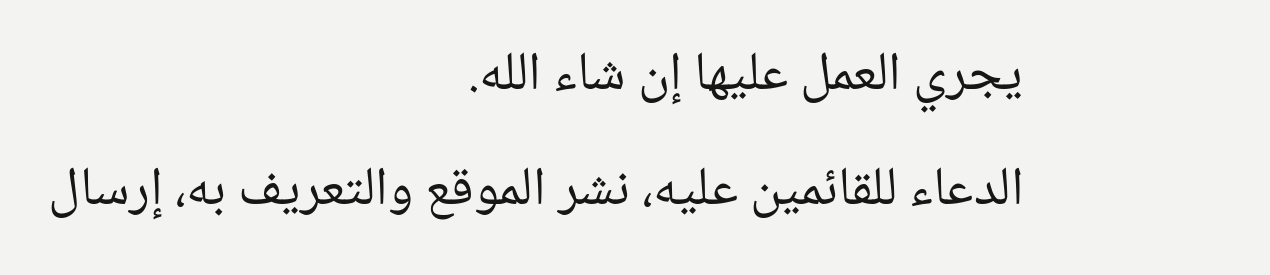يجري العمل عليها إن شاء الله.
الدعاء للقائمين عليه، نشر الموقع والتعريف به، إرسال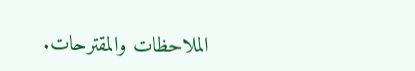الملاحظات والمقترحات.